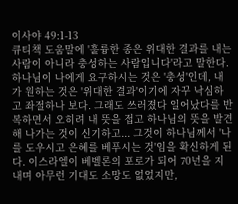이사야 49:1-13
큐티책 도움말에 '훌륭한 종은 위대한 결과를 내는 사람이 아니라 충성하는 사람입니다'라고 말한다. 하나님이 나에게 요구하시는 것은 '충성'인데, 내가 원하는 것은 '위대한 결과'이기에 자꾸 낙심하고 좌절하나 보다. 그래도 쓰러졌다 일어났다를 반복하면서 오히려 내 뜻을 접고 하나님의 뜻을 발견해 나가는 것이 신기하고... 그것이 하나님께서 '나를 도우시고 은혜를 베푸시는 것'임을 확신하게 된다. 이스라엘이 베벨론의 포로가 되어 70년을 지내며 아무런 기대도 소망도 없었지만,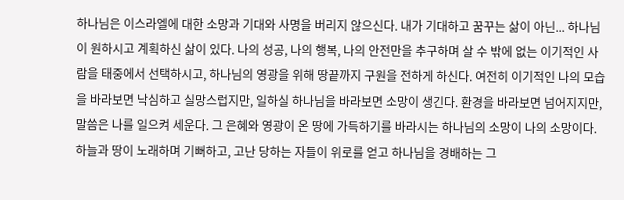하나님은 이스라엘에 대한 소망과 기대와 사명을 버리지 않으신다. 내가 기대하고 꿈꾸는 삶이 아닌... 하나님이 원하시고 계획하신 삶이 있다. 나의 성공, 나의 행복, 나의 안전만을 추구하며 살 수 밖에 없는 이기적인 사람을 태중에서 선택하시고, 하나님의 영광을 위해 땅끝까지 구원을 전하게 하신다. 여전히 이기적인 나의 모습을 바라보면 낙심하고 실망스럽지만, 일하실 하나님을 바라보면 소망이 생긴다. 환경을 바라보면 넘어지지만, 말씀은 나를 일으켜 세운다. 그 은혜와 영광이 온 땅에 가득하기를 바라시는 하나님의 소망이 나의 소망이다. 하늘과 땅이 노래하며 기뻐하고, 고난 당하는 자들이 위로를 얻고 하나님을 경배하는 그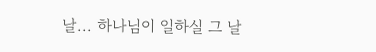날... 하나님이 일하실 그 날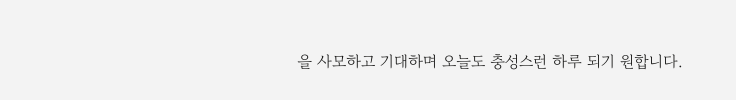을 사모하고 기대하며 오늘도 충성스런 하루 되기 원합니다.